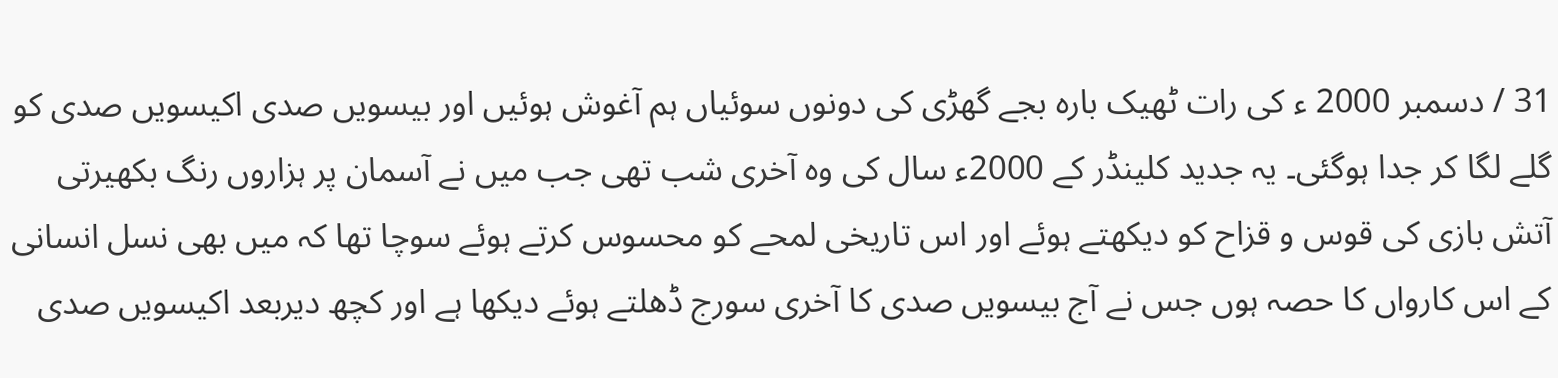31 / دسمبر 2000 ء کی رات ٹھیک بارہ بجے گھڑی کی دونوں سوئیاں ہم آغوش ہوئیں اور بیسویں صدی اکیسویں صدی کو گلے لگا کر جدا ہوگئی۔ یہ جدید کلینڈر کے 2000ء سال کی وہ آخری شب تھی جب میں نے آسمان پر ہزاروں رنگ بکھیرتی آتش بازی کی قوس و قزاح کو دیکھتے ہوئے اور اس تاریخی لمحے کو محسوس کرتے ہوئے سوچا تھا کہ میں بھی نسل انسانی کے اس کارواں کا حصہ ہوں جس نے آج بیسویں صدی کا آخری سورج ڈھلتے ہوئے دیکھا ہے اور کچھ دیربعد اکیسویں صدی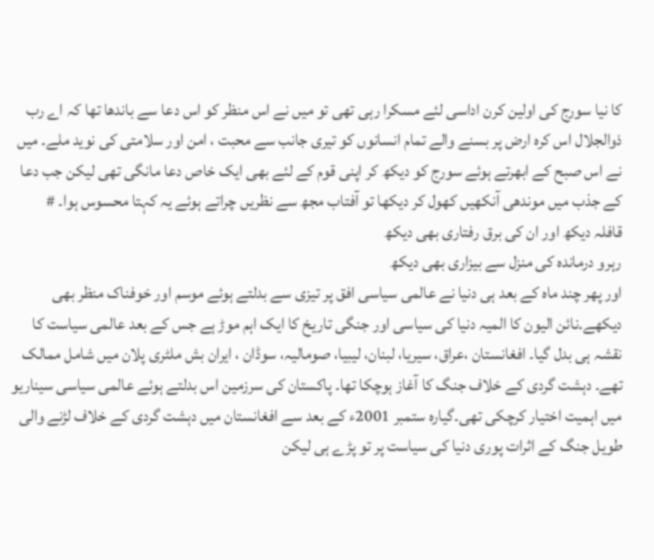کا نیا سورج کی اولین کرن اداسی لئے مسکرا رہی تھی تو میں نے اس منظر کو اس دعا سے باندھا تھا کہ اے رب ذوالجلال اس کرہ ارض پر بسنے والے تمام انسانوں کو تیری جانب سے محبت ، امن اور سلامتی کی نوید ملے۔ میں نے اس صبح کے ابھرتے ہوئے سورج کو دیکھ کر اپنی قوم کے لئے بھی ایک خاص دعا مانگی تھی لیکن جب دعا کے جذب میں موندھی آنکھیں کھول کر دیکھا تو آفتاب مجھ سے نظریں چراتے ہوئے یہ کہتا محسوس ہوا۔ #
قافلہ دیکھ اور ان کی برق رفتاری بھی دیکھ
رہرو درماندہ کی منزل سے بیزاری بھی دیکھ
اور پھر چند ماہ کے بعد ہی دنیا نے عالمی سیاسی افق پر تیزی سے بدلتے ہوئے موسم اور خوفناک منظر بھی دیکھے۔نائن الیون کا المیہ دنیا کی سیاسی اور جنگی تاریخ کا ایک اہم موڑ ہے جس کے بعد عالمی سیاست کا نقشہ ہی بدل گیا۔ افغانستان ،عراق، سیریا، لبنان، لیبیا، صومالیہ، سوڈان ، ایران بش ملٹری پلان میں شامل ممالک تھے۔ دہشت گردی کے خلاف جنگ کا آغاز ہوچکا تھا۔ پاکستان کی سرزمین اس بدلتے ہوئے عالمی سیاسی سیناریو میں اہمیت اختیار کرچکی تھی۔گیارہ ستمبر 2001ء کے بعد سے افغانستان میں دہشت گردی کے خلاف لڑنے والی طویل جنگ کے اثرات پوری دنیا کی سیاست پر تو پڑے ہی لیکن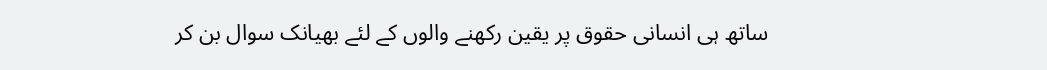ساتھ ہی انسانی حقوق پر یقین رکھنے والوں کے لئے بھیانک سوال بن کر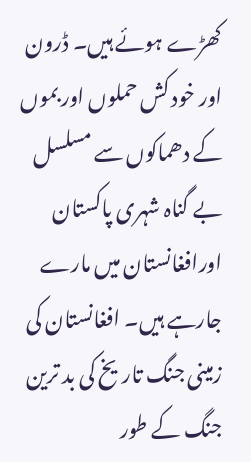کھڑے ہوئے ہیں۔ ڈرون اور خود کش حملوں اور بموں کے دھماکوں سے مسلسل بے گناہ شہری پاکستان اورافغانستان میں مارے جارہے ہیں۔ افغانستان کی زمینی جنگ تاریخ کی بد ترین جنگ کے طور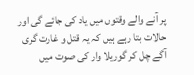پر آنے والے وقتوں میں یاد کی جائے گی اور حالات بتا رہے ہیں کہ یہ قتل و غارت گری آگے چل کر گوریلا وار کی صوت میں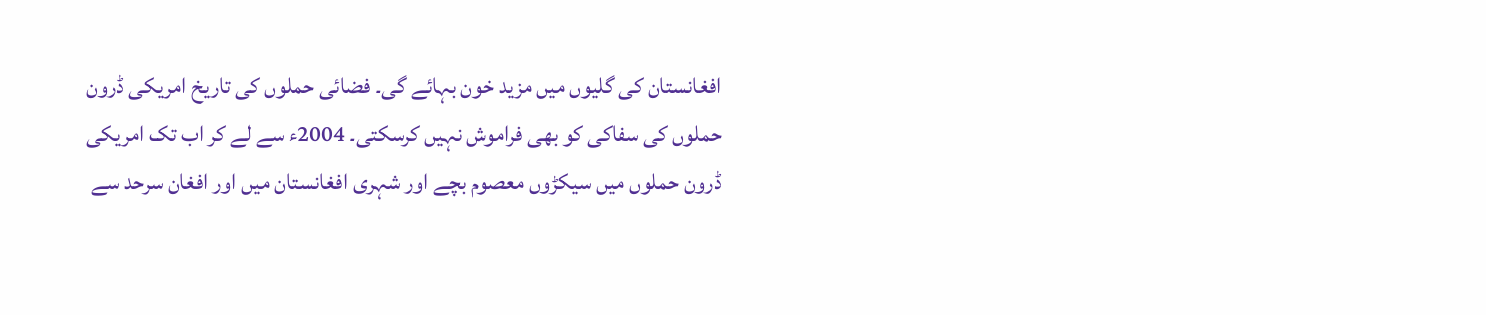افغانستان کی گلیوں میں مزید خون بہائے گی۔ فضائی حملوں کی تاریخ امریکی ڈرون حملوں کی سفاکی کو بھی فراموش نہیں کرسکتی۔ 2004ء سے لے کر اب تک امریکی ڈرون حملوں میں سیکڑوں معصوم بچے اور شہری افغانستان میں اور افغان سرحد سے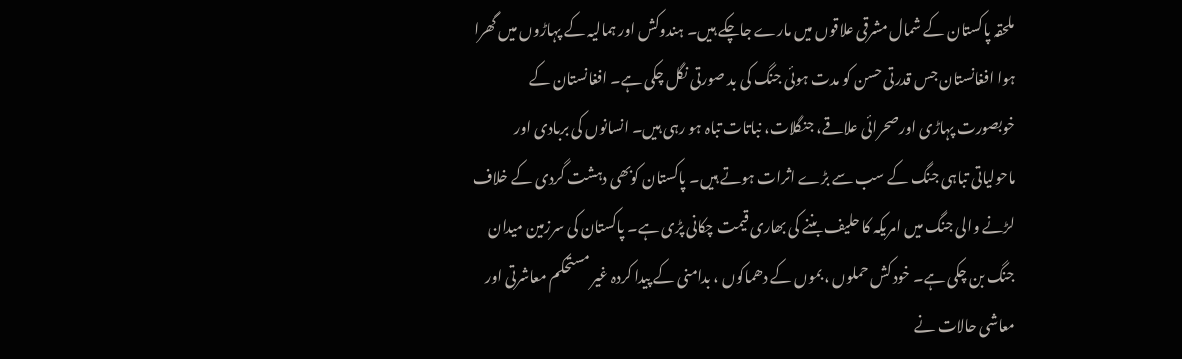ملحقہ پاکستان کے شمال مشرقی علاقوں میں مارے جاچکے ہیں۔ ہندوکش اور ہمالیہ کے پہاڑوں میں گھرا ہوا افغانستان جس قدرتی حسن کو مدت ہوئی جنگ کی بد صورتی نگل چکی ہے۔ افغانستان کے خوبصورت پہاڑی اورصحرائی علاقے، جنگلات، نباتات تباہ ہو رہی ہیں۔ انسانوں کی بربادی اور ماحولیاتی تباہی جنگ کے سب سے بڑے اثرات ہوتے ہیں۔ پاکستان کوبھی دہشت گردی کے خلاف لڑنے والی جنگ میں امریکہ کا حلیف بننے کی بھاری قیمت چکانی پڑی ہے۔ پاکستان کی سرزمین میدان جنگ بن چکی ہے۔ خود کش حملوں ، بموں کے دھماکوں ، بدامنی کے پیدا کردہ غیر مستحکم معاشرتی اور معاشی حالات نے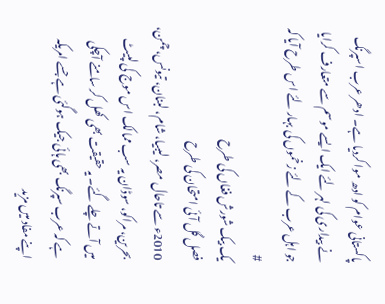پاکستانی عوام کو ادھ موا کردیا ہے۔ ادھر عرب اسپرنگ نے بیداری کی لہر لئے ایک ایسے موسم سے متعارف کرایا جو اہل عرب کے لئے زخموں کی بہار لئے اس طرح آیا کہ #
یک بیک شورش فغاں کی طرح
فصل گل آئی امتحان کی طرح
2010ء سے تاحال مصر، لیبیا، شام، لبنان، تیونس، چمن، بحرین، مراکو، سوڈان یہ سب ممالک اس موج کی لپیٹ میں آتے چلے گئے۔ یہ حقیقت بھی کھل کر سامنے آچکی ہے کہ عرب سپرنگ بھی ہائی جیک ہوگئی ہے جسے امریکہ اپنے مفاد میں مزید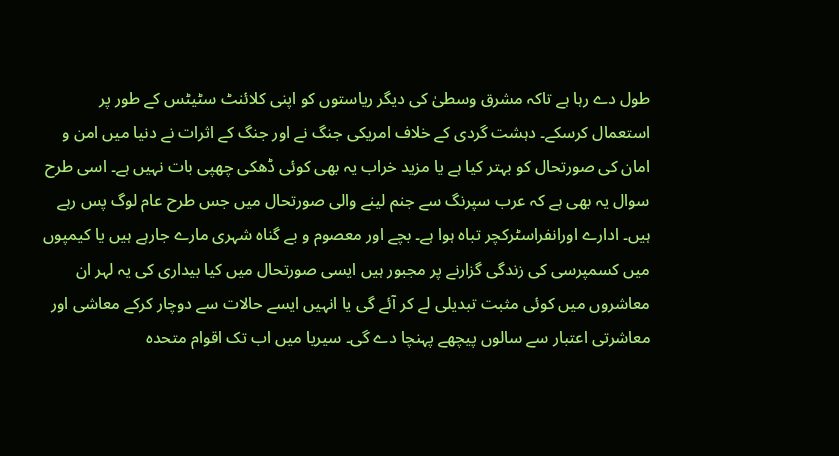طول دے رہا ہے تاکہ مشرق وسطیٰ کی دیگر ریاستوں کو اپنی کلائنٹ سٹیٹس کے طور پر استعمال کرسکے۔ دہشت گردی کے خلاف امریکی جنگ نے اور جنگ کے اثرات نے دنیا میں امن و امان کی صورتحال کو بہتر کیا ہے یا مزید خراب یہ بھی کوئی ڈھکی چھپی بات نہیں ہے۔ اسی طرح سوال یہ بھی ہے کہ عرب سپرنگ سے جنم لینے والی صورتحال میں جس طرح عام لوگ پس رہے ہیں۔ ادارے اورانفراسٹرکچر تباہ ہوا ہے۔ بچے اور معصوم و بے گناہ شہری مارے جارہے ہیں یا کیمپوں میں کسمپرسی کی زندگی گزارنے پر مجبور ہیں ایسی صورتحال میں کیا بیداری کی یہ لہر ان معاشروں میں کوئی مثبت تبدیلی لے کر آئے گی یا انہیں ایسے حالات سے دوچار کرکے معاشی اور معاشرتی اعتبار سے سالوں پیچھے پہنچا دے گی۔ سیریا میں اب تک اقوام متحدہ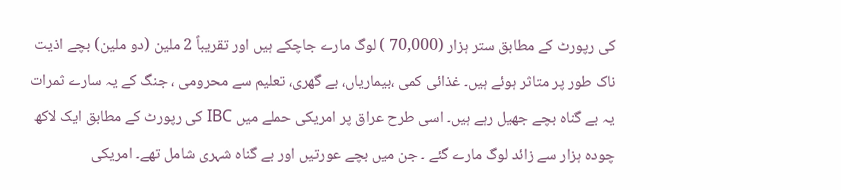کی رپورٹ کے مطابق ستر ہزار (70,000 ) لوگ مارے جاچکے ہیں اور تقریباً 2 ملین (دو ملین) بچے اذیت ناک طور پر متاثر ہوئے ہیں۔ غذائی کمی ،بیماریاں، بے گھری، تعلیم سے محرومی ، جنگ کے یہ سارے ثمرات یہ بے گناہ بچے جھیل رہے ہیں۔ اسی طرح عراق پر امریکی حملے میں IBC کی رپورٹ کے مطابق ایک لاکھ چودہ ہزار سے زائد لوگ مارے گئے ۔ جن میں بچے عورتیں اور بے گناہ شہری شامل تھے۔ امریکی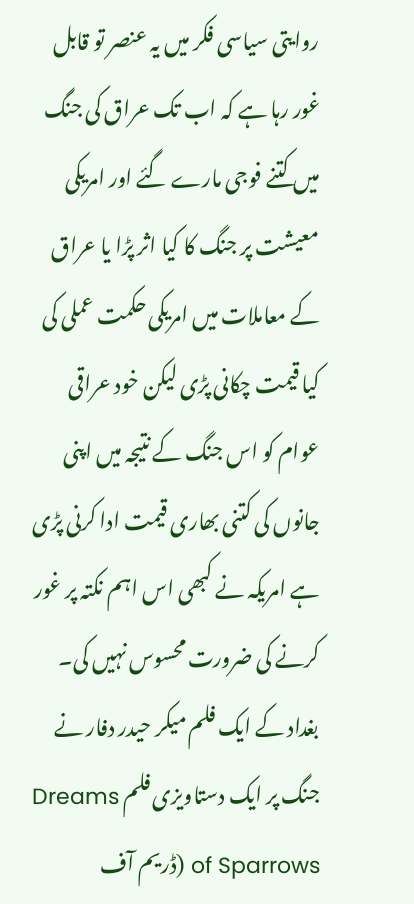روایتی سیاسی فکر میں یہ عنصر تو قابل غور رہا ہے کہ اب تک عراق کی جنگ میں کتنے فوجی مارے گئے اور امریکی معیشت پر جنگ کا کیا اثر پڑا یا عراق کے معاملات میں امریکی حکمت عملی کی کیا قیمت چکانی پڑی لیکن خود عراقی عوام کو اس جنگ کے نتیجہ میں اپنی جانوں کی کتنی بھاری قیمت ادا کرنی پڑی ہے امریکہ نے کبھی اس اہم نکتہ پر غور کرنے کی ضرورت محسوس نہیں کی۔
بغداد کے ایک فلم میکر حیدر دفار نے جنگ پر ایک دستاویزی فلم Dreams of Sparrows (ڈریم آف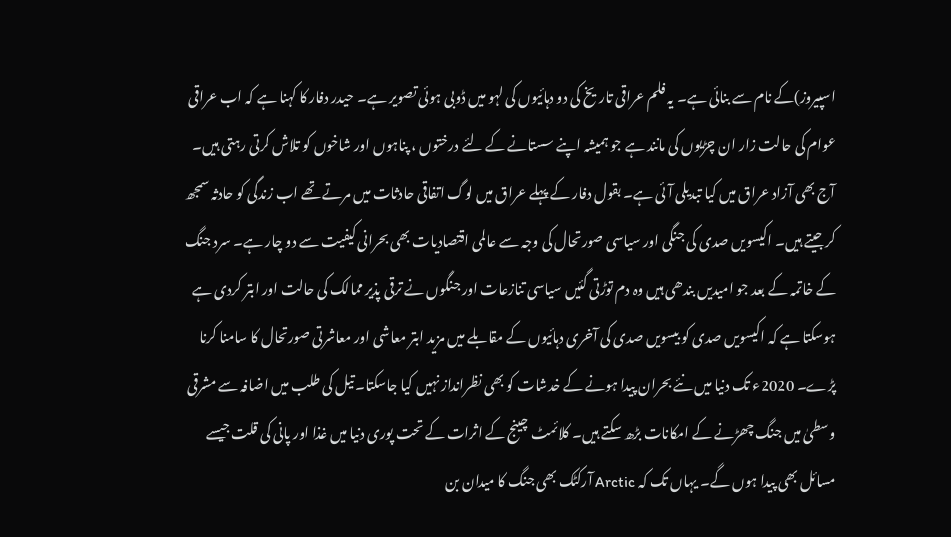اسپیروز)کے نام سے بنائی ہے۔ یہ فلم عراقی تاریخ کی دو دہائیوں کی لہو میں ڈوبی ہوئی تصویر ہے۔ حیدر دفار کا کہنا ہے کہ اب عراقی عوام کی حالت زار ان چڑیوں کی مانند ہے جو ہمیشہ اپنے سستانے کے لئے درختوں ، پناہوں اور شاخوں کو تلاش کرتی رہتی ہیں۔ آج بھی آزاد عراق میں کیا تبدیلی آئی ہے۔ بقول دفار کے پہلے عراق میں لوگ اتفاقی حادثات میں مرتے تھے اب زندگی کو حادثہ سمجھ کر جیتے ہیں۔ اکیسویں صدی کی جنگی اور سیاسی صورتحال کی وجہ سے عالمی اقتصادیات بھی بحرانی کیفیت سے دو چار ہے۔ سرد جنگ کے خاتمہ کے بعد جو امیدیں بندھی ہیں وہ دم توڑتی گئیں سیاسی تنازعات اور جنگوں نے ترقی پذیر ممالک کی حالت اور ابتر کردی ہے ہوسکتا ہے کہ اکیسویں صدی کو بیسویں صدی کی آخری دہائیوں کے مقابلے میں مزید ابتر معاشی اور معاشرتی صورتحال کا سامنا کرنا پڑے۔ 2020ء تک دنیا میں نئے بحران پیدا ہونے کے خدشات کو بھی نظرانداز نہیں کیا جاسکتا۔ تیل کی طلب میں اضافہ سے مشرقی وسطیٰ میں جنگ چھڑنے کے امکانات بڑھ سکتے ہیں۔ کلائمٹ چینج کے اثرات کے تحت پوری دنیا میں غذا اور پانی کی قلت جیسے مسائل بھی پیدا ہوں گے۔ یہاں تک کہ Arctic آرکٹک بھی جنگ کا میدان بن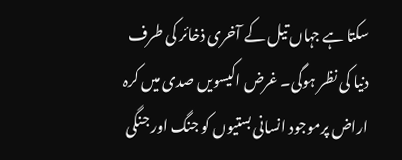سکتا ہے جہاں تیل کے آخری ذخائر کی طرف دنیا کی نظر ہوگی۔ غرض اکیسویں صدی میں کرہ اراض پرموجود انسانی بستیوں کو جنگ اور جنگی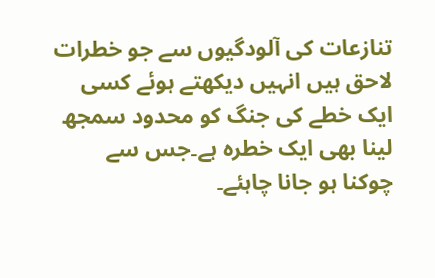تنازعات کی آلودگیوں سے جو خطرات لاحق ہیں انہیں دیکھتے ہوئے کسی ایک خطے کی جنگ کو محدود سمجھ لینا بھی ایک خطرہ ہے۔جس سے چوکنا ہو جانا چاہئے۔